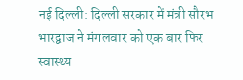नई दिल्ली: दिल्ली सरकार में मंत्री सौरभ भारद्वाज ने मंगलवार को एक बार फिर स्वास्थ्य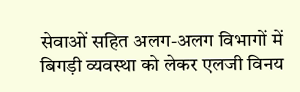सेवाओं सहित अलग-अलग विभागों में बिगड़ी व्यवस्था को लेकर एलजी विनय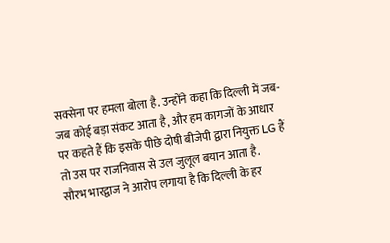सक्सेना पर हमला बोला है. उन्होंने कहा कि दिल्ली में जब-जब कोई बड़ा संकट आता है, और हम कागजों के आधार पर कहते हैं कि इसके पीछे दोषी बीजेपी द्वारा नियुक्त LG हैं तो उस पर राजनिवास से उल जुलूल बयान आता है.
सौरभ भारद्वाज ने आरोप लगाया है कि दिल्ली के हर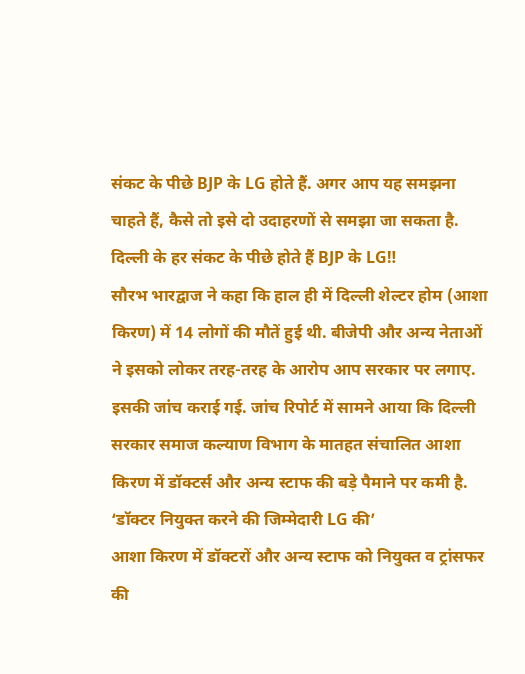संकट के पीछे BJP के LG होते हैं. अगर आप यह समझना चाहते हैं, कैसे तो इसे दो उदाहरणों से समझा जा सकता है.
दिल्ली के हर संकट के पीछे होते हैं BJP के LG‼
सौरभ भारद्वाज ने कहा कि हाल ही में दिल्ली शेल्टर होम (आशा किरण) में 14 लोगों की मौतें हुई थी. बीजेपी और अन्य नेताओं ने इसको लोकर तरह-तरह के आरोप आप सरकार पर लगाए. इसकी जांच कराई गई. जांच रिपोर्ट में सामने आया कि दिल्ली सरकार समाज कल्याण विभाग के मातहत संचालित आशा किरण में डॉक्टर्स और अन्य स्टाफ की बड़े पैमाने पर कमी है.
‘डॉक्टर नियुक्त करने की जिम्मेदारी LG की’
आशा किरण में डॉक्टरों और अन्य स्टाफ को नियुक्त व ट्रांसफर की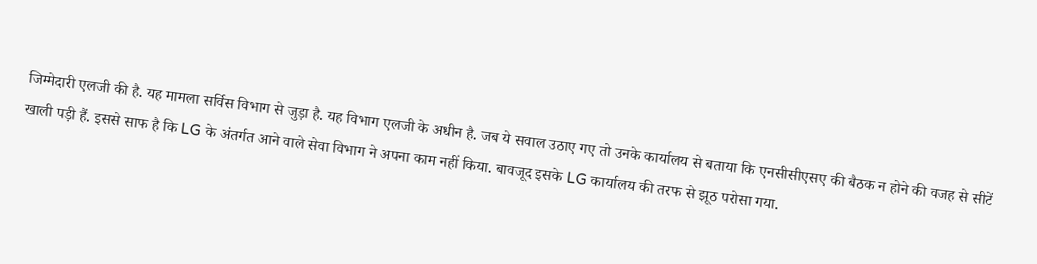जिम्मेदारी एलजी की है. यह मामला सर्विस विभाग से जुड़ा है. यह विभाग एलजी के अधीन है. जब ये सवाल उठाए गए तो उनके कार्यालय से बताया कि एनसीसीएसए की बैठक न होने की वजह से सीटें खाली पड़ी हैं. इससे साफ है कि LG के अंतर्गत आने वाले सेवा विभाग ने अपना काम नहीं किया. बावजूद इसके LG कार्यालय की तरफ से झूठ परोसा गया.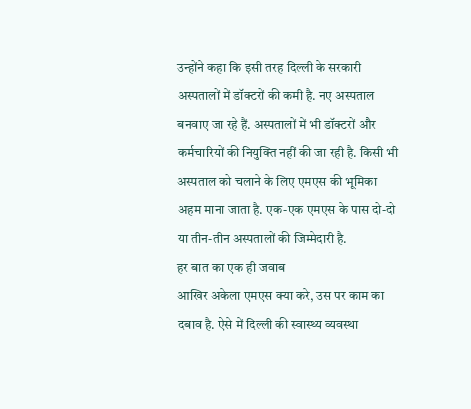उन्होंने कहा कि इसी तरह दिल्ली के सरकारी अस्पतालों में डॉक्टरों की कमी है. नए अस्पताल बनवाए जा रहे हैं. अस्पतालों में भी डॉक्टरों और कर्मचारियों की नियुक्ति नहीं की जा रही है. किसी भी अस्पताल को चलाने के लिए एमएस की भूमिका अहम माना जाता है. एक-एक एमएस के पास दो-दो या तीन-तीन अस्पतालों की जिम्मेदारी है.
हर बात का एक ही जवाब
आखिर अकेला एमएस क्या करे, उस पर काम का दबाव है. ऐसे में दिल्ली की स्वास्थ्य व्यवस्था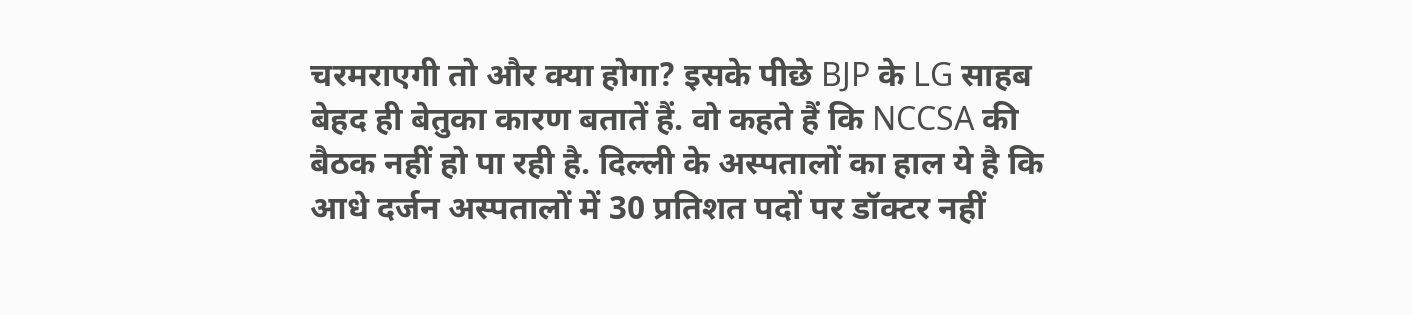चरमराएगी तो और क्या होगा? इसके पीछे BJP के LG साहब बेहद ही बेतुका कारण बतातें हैं. वो कहते हैं कि NCCSA की बैठक नहीं हो पा रही है. दिल्ली के अस्पतालों का हाल ये है कि आधे दर्जन अस्पतालों में 30 प्रतिशत पदों पर डॉक्टर नहीं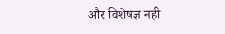और विशेषज्ञ नही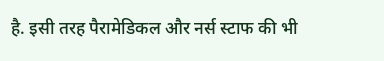है. इसी तरह पैरामेडिकल और नर्स स्टाफ की भी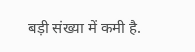बड़ी संख्या में कमी है.